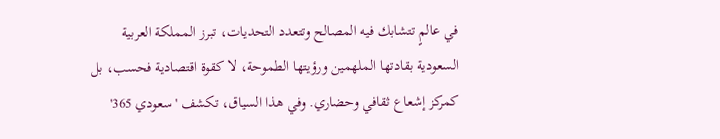في عالمٍ تتشابك فيه المصالح وتتعدد التحديات، تبرز المملكة العربية السعودية بقادتها الملهمين ورؤيتها الطموحة، لا كقوة اقتصادية فحسب، بل كمركز إشعاع ثقافي وحضاري. وفي هذا السياق، تكشف 'سعودي 365'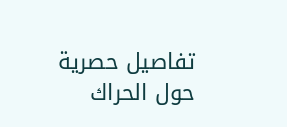تفاصيل حصرية حول الحراك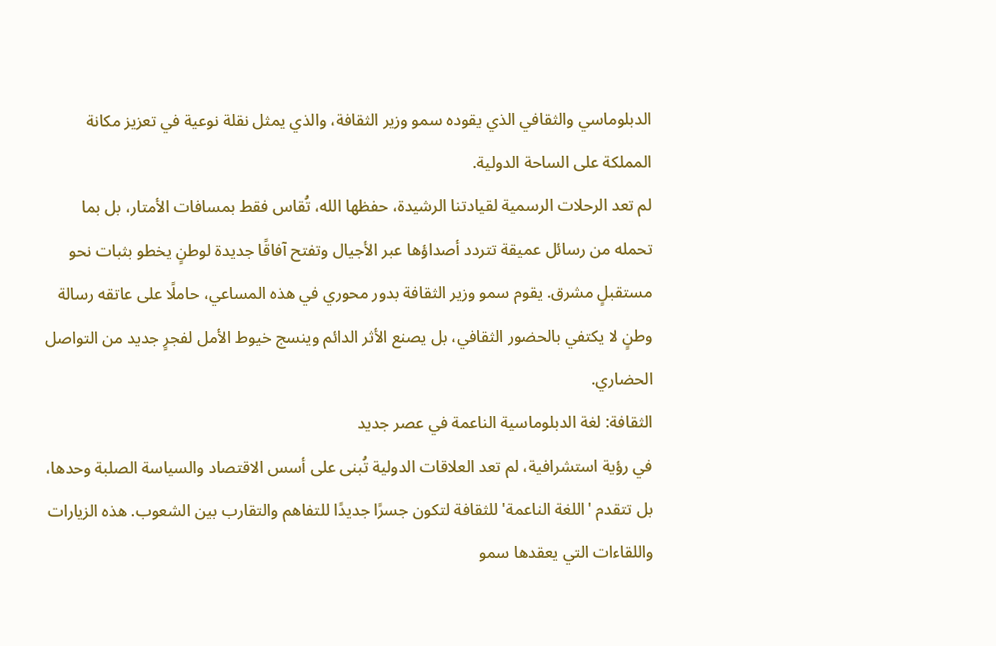الدبلوماسي والثقافي الذي يقوده سمو وزير الثقافة، والذي يمثل نقلة نوعية في تعزيز مكانة المملكة على الساحة الدولية.
لم تعد الرحلات الرسمية لقيادتنا الرشيدة، حفظها الله، تُقاس فقط بمسافات الأمتار، بل بما تحمله من رسائل عميقة تتردد أصداؤها عبر الأجيال وتفتح آفاقًا جديدة لوطنٍ يخطو بثبات نحو مستقبلٍ مشرق. يقوم سمو وزير الثقافة بدور محوري في هذه المساعي، حاملًا على عاتقه رسالة وطنٍ لا يكتفي بالحضور الثقافي، بل يصنع الأثر الدائم وينسج خيوط الأمل لفجرٍ جديد من التواصل الحضاري.
الثقافة: لغة الدبلوماسية الناعمة في عصر جديد
في رؤية استشرافية، لم تعد العلاقات الدولية تُبنى على أسس الاقتصاد والسياسة الصلبة وحدها، بل تتقدم 'اللغة الناعمة' للثقافة لتكون جسرًا جديدًا للتفاهم والتقارب بين الشعوب. هذه الزيارات واللقاءات التي يعقدها سمو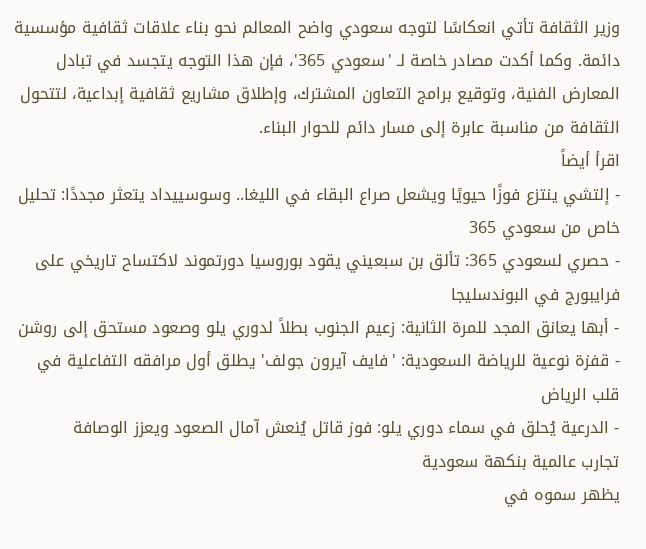وزير الثقافة تأتي انعكاسًا لتوجه سعودي واضح المعالم نحو بناء علاقات ثقافية مؤسسية دائمة. وكما أكدت مصادر خاصة لـ 'سعودي 365'، فإن هذا التوجه يتجسد في تبادل المعارض الفنية، وتوقيع برامج التعاون المشترك، وإطلاق مشاريع ثقافية إبداعية، لتتحول الثقافة من مناسبة عابرة إلى مسار دائم للحوار البناء.
اقرأ أيضاً
- إلتشي ينتزع فوزًا حيويًا ويشعل صراع البقاء في الليغا.. وسوسييداد يتعثر مجددًا: تحليل خاص من سعودي 365
- حصري لسعودي 365: تألق بن سبعيني يقود بوروسيا دورتموند لاكتساح تاريخي على فرايبورج في البوندسليجا
- أبها يعانق المجد للمرة الثانية: زعيم الجنوب بطلاً لدوري يلو وصعود مستحق إلى روشن
- قفزة نوعية للرياضة السعودية: 'فايف آيرون جولف' يطلق أول مرافقه التفاعلية في قلب الرياض
- الدرعية يُحلق في سماء دوري يلو: فوز قاتل يُنعش آمال الصعود ويعزز الوصافة
تجارب عالمية بنكهة سعودية
يظهر سموه في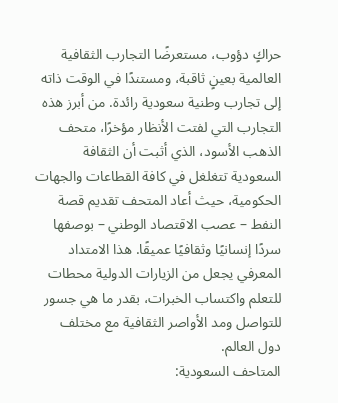حراكٍ دؤوب، مستعرضًا التجارب الثقافية العالمية بعينٍ ثاقبة، ومستندًا في الوقت ذاته إلى تجارب وطنية سعودية رائدة. من أبرز هذه التجارب التي لفتت الأنظار مؤخرًا، متحف الذهب الأسود، الذي أثبت أن الثقافة السعودية تتغلغل في كافة القطاعات والجهات الحكومية، حيث أعاد المتحف تقديم قصة النفط – عصب الاقتصاد الوطني – بوصفها سردًا إنسانيًا وثقافيًا عميقًا. هذا الامتداد المعرفي يجعل من الزيارات الدولية محطات للتعلم واكتساب الخبرات، بقدر ما هي جسور للتواصل ومد الأواصر الثقافية مع مختلف دول العالم.
المتاحف السعودية: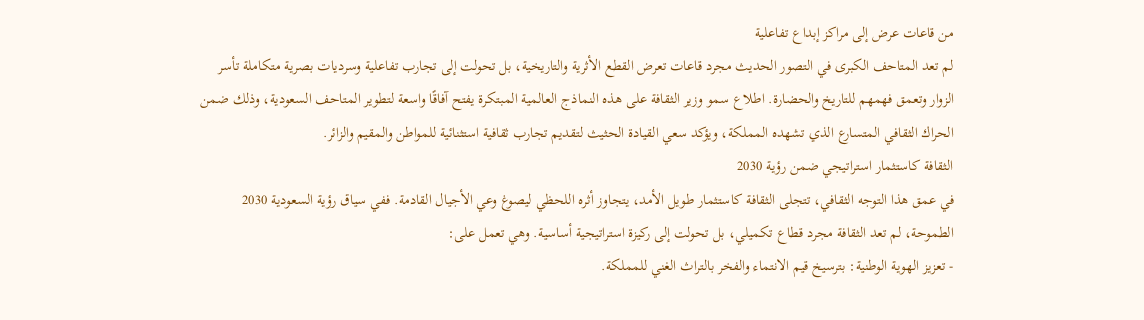من قاعات عرض إلى مراكز إبداع تفاعلية
لم تعد المتاحف الكبرى في التصور الحديث مجرد قاعات تعرض القطع الأثرية والتاريخية، بل تحولت إلى تجارب تفاعلية وسرديات بصرية متكاملة تأسر الزوار وتعمق فهمهم للتاريخ والحضارة. اطلاع سمو وزير الثقافة على هذه النماذج العالمية المبتكرة يفتح آفاقًا واسعة لتطوير المتاحف السعودية، وذلك ضمن الحراك الثقافي المتسارع الذي تشهده المملكة، ويؤكد سعي القيادة الحثيث لتقديم تجارب ثقافية استثنائية للمواطن والمقيم والزائر.
الثقافة كاستثمار استراتيجي ضمن رؤية 2030
في عمق هذا التوجه الثقافي، تتجلى الثقافة كاستثمار طويل الأمد، يتجاوز أثره اللحظي ليصوغ وعي الأجيال القادمة. ففي سياق رؤية السعودية 2030 الطموحة، لم تعد الثقافة مجرد قطاع تكميلي، بل تحولت إلى ركيزة استراتيجية أساسية. وهي تعمل على:
- تعزيز الهوية الوطنية: بترسيخ قيم الانتماء والفخر بالتراث الغني للمملكة.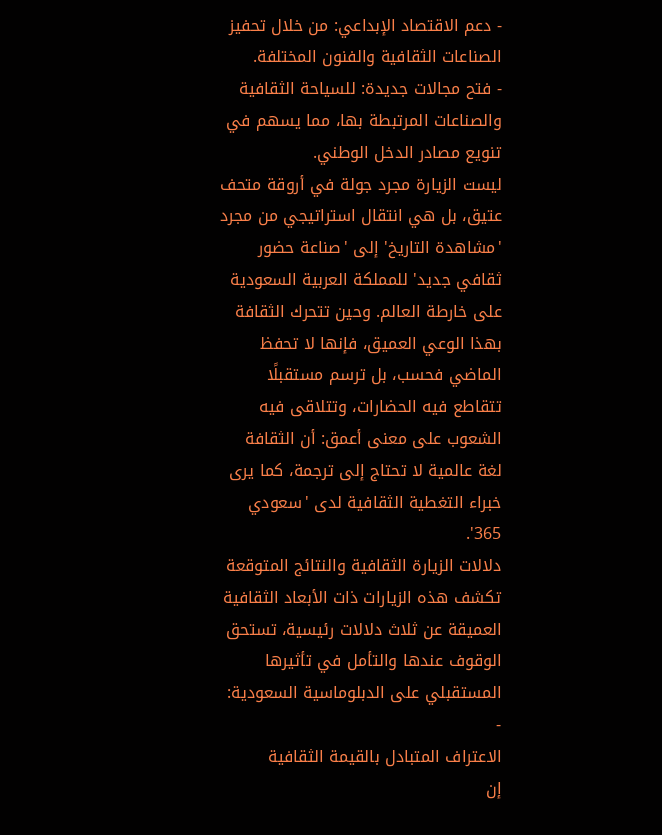- دعم الاقتصاد الإبداعي: من خلال تحفيز الصناعات الثقافية والفنون المختلفة.
- فتح مجالات جديدة: للسياحة الثقافية والصناعات المرتبطة بها، مما يسهم في تنويع مصادر الدخل الوطني.
ليست الزيارة مجرد جولة في أروقة متحف عتيق، بل هي انتقال استراتيجي من مجرد 'مشاهدة التاريخ' إلى 'صناعة حضور ثقافي جديد' للمملكة العربية السعودية على خارطة العالم. وحين تتحرك الثقافة بهذا الوعي العميق، فإنها لا تحفظ الماضي فحسب، بل ترسم مستقبلًا تتقاطع فيه الحضارات، وتتلاقى فيه الشعوب على معنى أعمق: أن الثقافة لغة عالمية لا تحتاج إلى ترجمة، كما يرى خبراء التغطية الثقافية لدى 'سعودي 365'.
دلالات الزيارة الثقافية والنتائج المتوقعة
تكشف هذه الزيارات ذات الأبعاد الثقافية العميقة عن ثلاث دلالات رئيسية، تستحق الوقوف عندها والتأمل في تأثيرها المستقبلي على الدبلوماسية السعودية:
-
الاعتراف المتبادل بالقيمة الثقافية
إن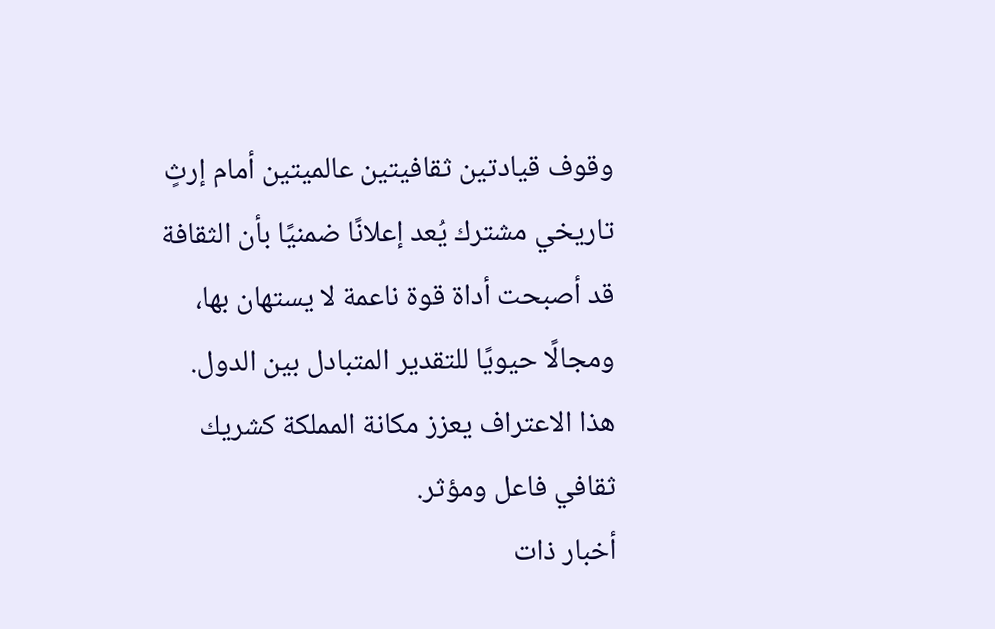وقوف قيادتين ثقافيتين عالميتين أمام إرثٍ تاريخي مشترك يُعد إعلانًا ضمنيًا بأن الثقافة قد أصبحت أداة قوة ناعمة لا يستهان بها، ومجالًا حيويًا للتقدير المتبادل بين الدول. هذا الاعتراف يعزز مكانة المملكة كشريك ثقافي فاعل ومؤثر.
أخبار ذات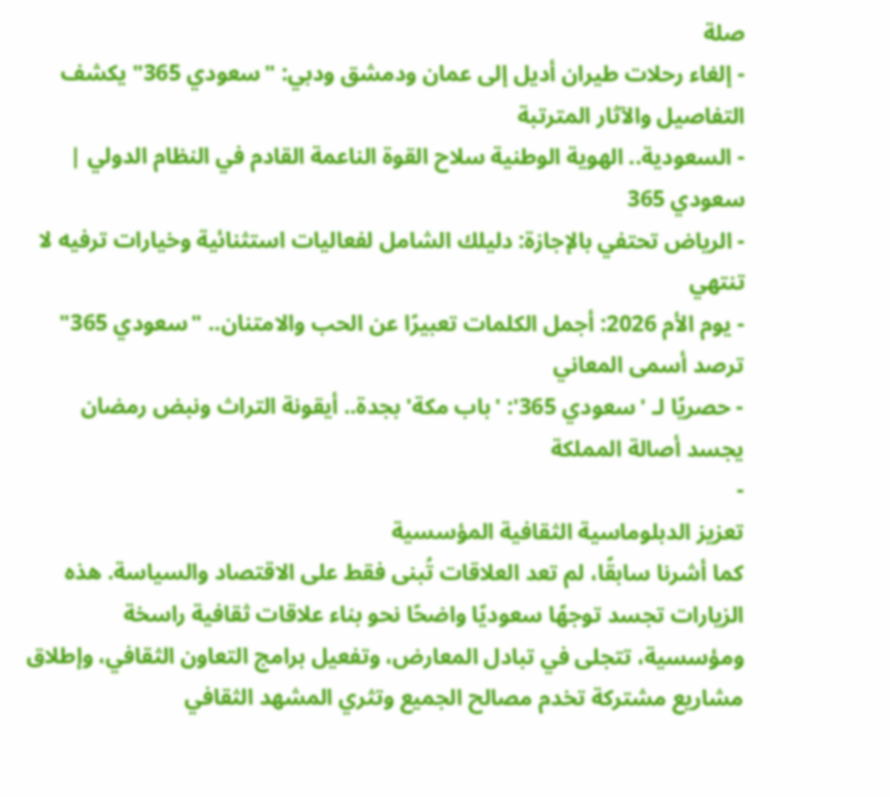صلة
- إلغاء رحلات طيران أديل إلى عمان ودمشق ودبي: "سعودي 365" يكشف التفاصيل والآثار المترتبة
- السعودية.. الهوية الوطنية سلاح القوة الناعمة القادم في النظام الدولي | سعودي 365
- الرياض تحتفي بالإجازة: دليلك الشامل لفعاليات استثنائية وخيارات ترفيه لا تنتهي
- يوم الأم 2026: أجمل الكلمات تعبيرًا عن الحب والامتنان.. "سعودي 365" ترصد أسمى المعاني
- حصريًا لـ 'سعودي 365': 'باب مكة' بجدة.. أيقونة التراث ونبض رمضان يجسد أصالة المملكة
-
تعزيز الدبلوماسية الثقافية المؤسسية
كما أشرنا سابقًا، لم تعد العلاقات تُبنى فقط على الاقتصاد والسياسة. هذه الزيارات تجسد توجهًا سعوديًا واضحًا نحو بناء علاقات ثقافية راسخة ومؤسسية، تتجلى في تبادل المعارض، وتفعيل برامج التعاون الثقافي، وإطلاق مشاريع مشتركة تخدم مصالح الجميع وتثري المشهد الثقافي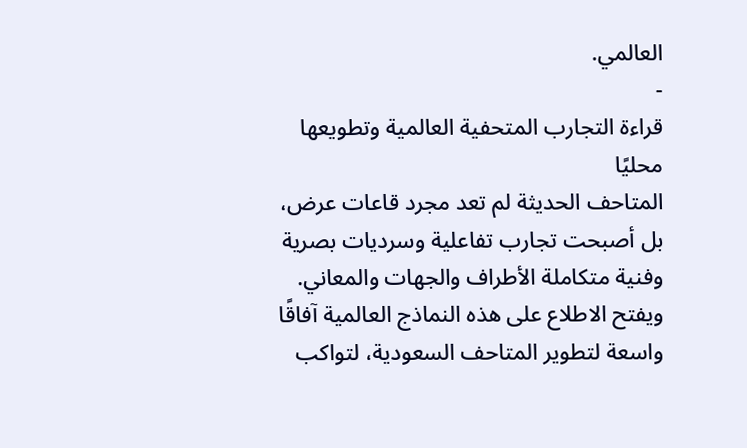العالمي.
-
قراءة التجارب المتحفية العالمية وتطويعها محليًا
المتاحف الحديثة لم تعد مجرد قاعات عرض، بل أصبحت تجارب تفاعلية وسرديات بصرية وفنية متكاملة الأطراف والجهات والمعاني. ويفتح الاطلاع على هذه النماذج العالمية آفاقًا واسعة لتطوير المتاحف السعودية، لتواكب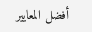أفضل المعايير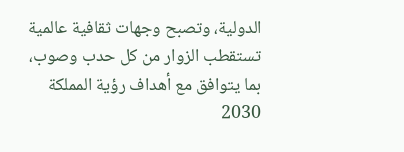الدولية، وتصبح وجهات ثقافية عالمية تستقطب الزوار من كل حدب وصوب، بما يتوافق مع أهداف رؤية المملكة 2030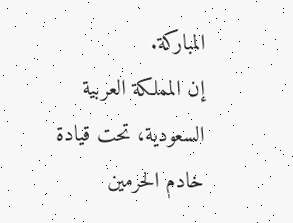المباركة.
إن المملكة العربية السعودية، تحت قيادة خادم الحرمين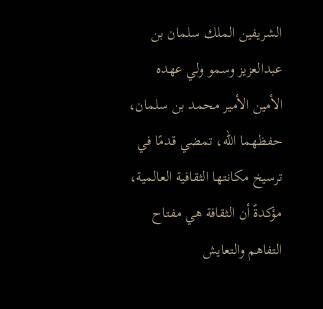الشريفين الملك سلمان بن عبدالعزيز وسمو ولي عهده الأمين الأمير محمد بن سلمان، حفظهما الله، تمضي قدمًا في ترسيخ مكانتها الثقافية العالمية، مؤكدةً أن الثقافة هي مفتاح التفاهم والتعايش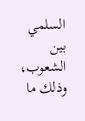السلمي بين الشعوب، وذلك ما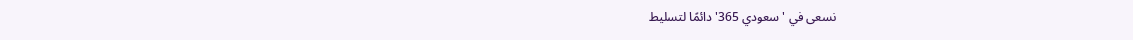نسعى في 'سعودي 365' دائمًا لتسليط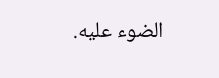الضوء عليه.